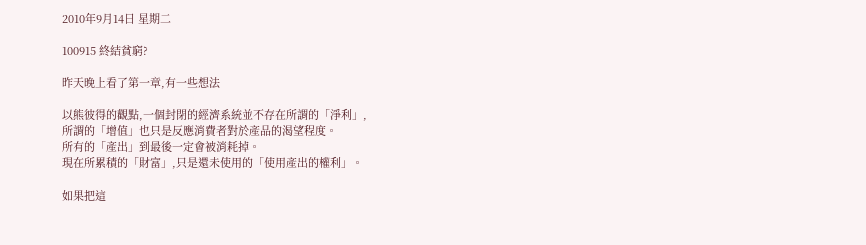2010年9月14日 星期二

100915 終結貧窮?

昨天晚上看了第一章,有一些想法

以熊彼得的觀點,一個封閉的經濟系統並不存在所謂的「淨利」,
所謂的「增值」也只是反應消費者對於產品的渴望程度。
所有的「產出」到最後一定會被消耗掉。
現在所累積的「財富」,只是還未使用的「使用產出的權利」。

如果把這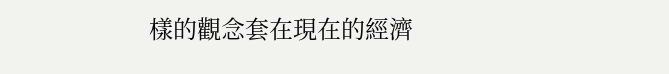樣的觀念套在現在的經濟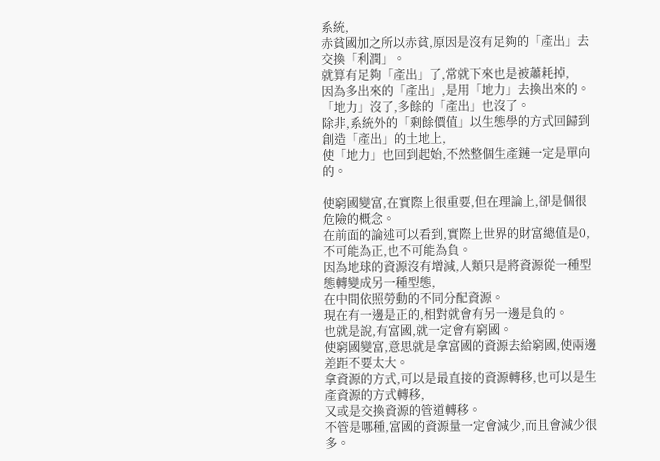系統,
赤貧國加之所以赤貧,原因是沒有足夠的「產出」去交換「利潤」。
就算有足夠「產出」了,常就下來也是被蕭耗掉,
因為多出來的「產出」,是用「地力」去換出來的。
「地力」沒了,多餘的「產出」也沒了。
除非,系統外的「剩餘價值」以生態學的方式回歸到創造「產出」的土地上,
使「地力」也回到起始,不然整個生產鏈一定是單向的。

使窮國變富,在實際上很重要,但在理論上,卻是個很危險的概念。
在前面的論述可以看到,實際上世界的財富總值是0,不可能為正,也不可能為負。
因為地球的資源沒有增減,人類只是將資源從一種型態轉變成另一種型態,
在中間依照勞動的不同分配資源。
現在有一邊是正的,相對就會有另一邊是負的。
也就是說,有富國,就一定會有窮國。
使窮國變富,意思就是拿富國的資源去給窮國,使兩邊差距不要太大。
拿資源的方式,可以是最直接的資源轉移,也可以是生產資源的方式轉移,
又或是交換資源的管道轉移。
不管是哪種,富國的資源量一定會減少,而且會減少很多。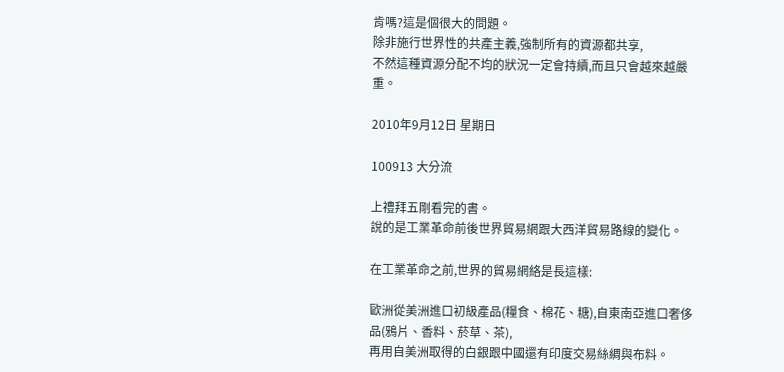肯嗎?這是個很大的問題。
除非施行世界性的共產主義,強制所有的資源都共享,
不然這種資源分配不均的狀況一定會持續,而且只會越來越嚴重。

2010年9月12日 星期日

100913 大分流

上禮拜五剛看完的書。
說的是工業革命前後世界貿易網跟大西洋貿易路線的變化。

在工業革命之前,世界的貿易網絡是長這樣:

歐洲從美洲進口初級產品(糧食、棉花、糖),自東南亞進口奢侈品(鴉片、香料、菸草、茶),
再用自美洲取得的白銀跟中國還有印度交易絲綢與布料。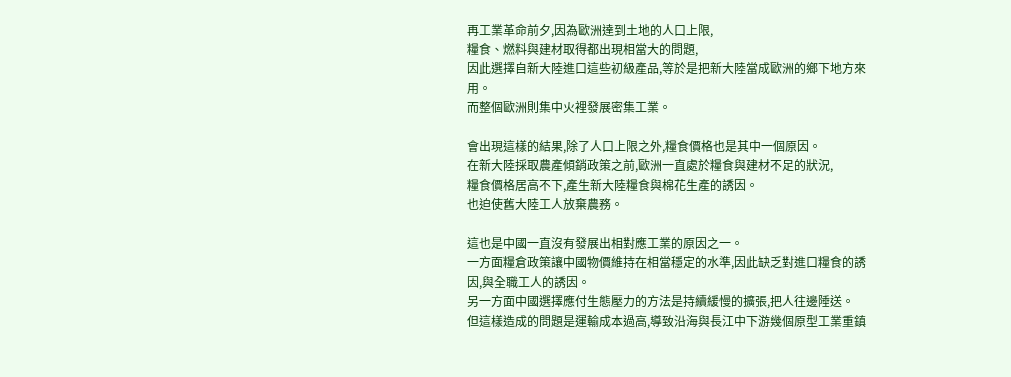再工業革命前夕,因為歐洲達到土地的人口上限,
糧食、燃料與建材取得都出現相當大的問題,
因此選擇自新大陸進口這些初級產品,等於是把新大陸當成歐洲的鄉下地方來用。
而整個歐洲則集中火裡發展密集工業。

會出現這樣的結果,除了人口上限之外,糧食價格也是其中一個原因。
在新大陸採取農產傾銷政策之前,歐洲一直處於糧食與建材不足的狀況,
糧食價格居高不下,產生新大陸糧食與棉花生產的誘因。
也迫使舊大陸工人放棄農務。

這也是中國一直沒有發展出相對應工業的原因之一。
一方面糧倉政策讓中國物價維持在相當穩定的水準,因此缺乏對進口糧食的誘因,與全職工人的誘因。
另一方面中國選擇應付生態壓力的方法是持續緩慢的擴張,把人往邊陲送。
但這樣造成的問題是運輸成本過高,導致沿海與長江中下游幾個原型工業重鎮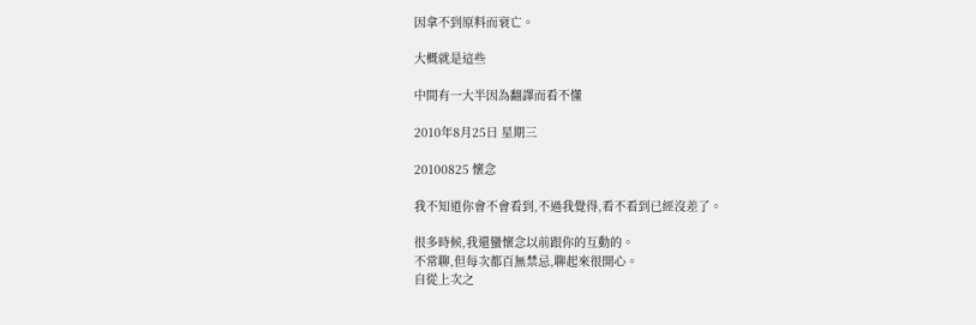因拿不到原料而衰亡。

大概就是這些

中間有一大半因為翻譯而看不懂

2010年8月25日 星期三

20100825 懷念

我不知道你會不會看到,不過我覺得,看不看到已經沒差了。

很多時候,我還蠻懷念以前跟你的互動的。
不常聊,但每次都百無禁忌,聊起來很開心。
自從上次之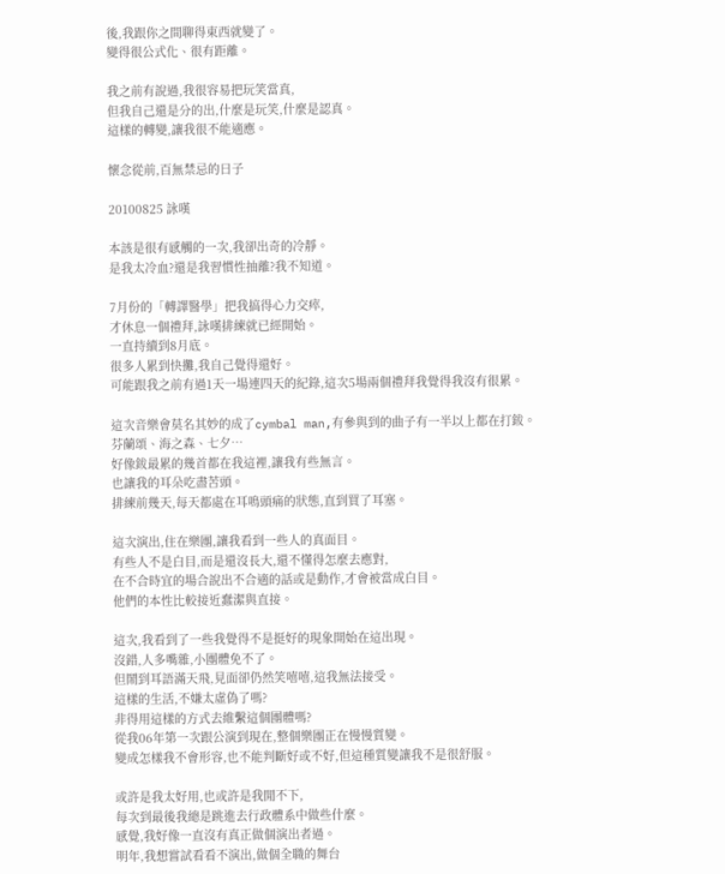後,我跟你之間聊得東西就變了。
變得很公式化、很有距離。

我之前有說過,我很容易把玩笑當真,
但我自己還是分的出,什麼是玩笑,什麼是認真。
這樣的轉變,讓我很不能適應。

懷念從前,百無禁忌的日子

20100825 詠嘆

本該是很有感觸的一次,我卻出奇的冷靜。
是我太冷血?還是我習慣性抽離?我不知道。

7月份的「轉譯醫學」把我搞得心力交瘁,
才休息一個禮拜,詠嘆排練就已經開始。
一直持續到8月底。
很多人累到快攤,我自己覺得還好。
可能跟我之前有過1天一場連四天的紀錄,這次5場兩個禮拜我覺得我沒有很累。

這次音樂會莫名其妙的成了cymbal man,有參與到的曲子有一半以上都在打鈸。
芬蘭頌、海之森、七夕…
好像鈸最累的幾首都在我這裡,讓我有些無言。
也讓我的耳朵吃盡苦頭。
排練前幾天,每天都處在耳鳴頭痛的狀態,直到買了耳塞。

這次演出,住在樂團,讓我看到一些人的真面目。
有些人不是白目,而是還沒長大,還不懂得怎麼去應對,
在不合時宜的場合說出不合適的話或是動作,才會被當成白目。
他們的本性比較接近蠢潔與直接。

這次,我看到了一些我覺得不是挺好的現象開始在這出現。
沒錯,人多嘴雜,小團體免不了。
但鬧到耳語滿天飛,見面卻仍然笑嘻嘻,這我無法接受。
這樣的生活,不嫌太虛偽了嗎?
非得用這樣的方式去維繫這個團體嗎?
從我06年第一次跟公演到現在,整個樂團正在慢慢質變。
變成怎樣我不會形容,也不能判斷好或不好,但這種質變讓我不是很舒服。

或許是我太好用,也或許是我閒不下,
每次到最後我總是跳進去行政體系中做些什麼。
感覺,我好像一直沒有真正做個演出者過。
明年,我想嘗試看看不演出,做個全職的舞台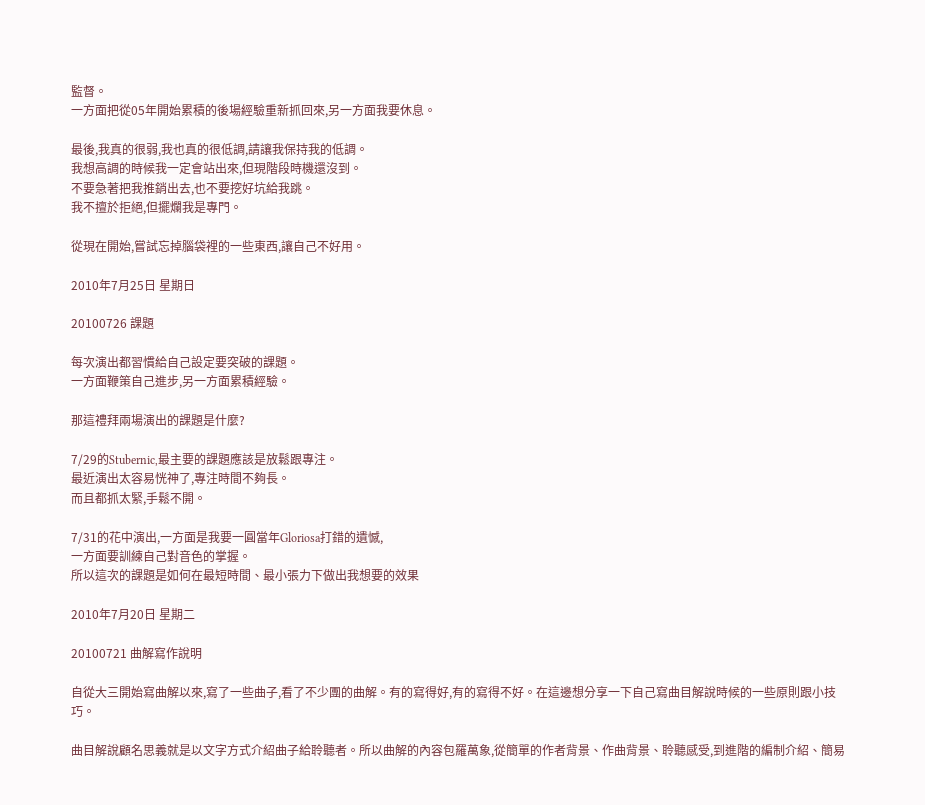監督。
一方面把從05年開始累積的後場經驗重新抓回來,另一方面我要休息。

最後,我真的很弱,我也真的很低調,請讓我保持我的低調。
我想高調的時候我一定會站出來,但現階段時機還沒到。
不要急著把我推銷出去,也不要挖好坑給我跳。
我不擅於拒絕,但擺爛我是專門。

從現在開始,嘗試忘掉腦袋裡的一些東西,讓自己不好用。

2010年7月25日 星期日

20100726 課題

每次演出都習慣給自己設定要突破的課題。
一方面鞭策自己進步,另一方面累積經驗。

那這禮拜兩場演出的課題是什麼?

7/29的Stubernic,最主要的課題應該是放鬆跟專注。
最近演出太容易恍神了,專注時間不夠長。
而且都抓太緊,手鬆不開。

7/31的花中演出,一方面是我要一圓當年Gloriosa打錯的遺憾,
一方面要訓練自己對音色的掌握。
所以這次的課題是如何在最短時間、最小張力下做出我想要的效果

2010年7月20日 星期二

20100721 曲解寫作說明

自從大三開始寫曲解以來,寫了一些曲子,看了不少團的曲解。有的寫得好,有的寫得不好。在這邊想分享一下自己寫曲目解說時候的一些原則跟小技巧。

曲目解說顧名思義就是以文字方式介紹曲子給聆聽者。所以曲解的內容包羅萬象,從簡單的作者背景、作曲背景、聆聽感受,到進階的編制介紹、簡易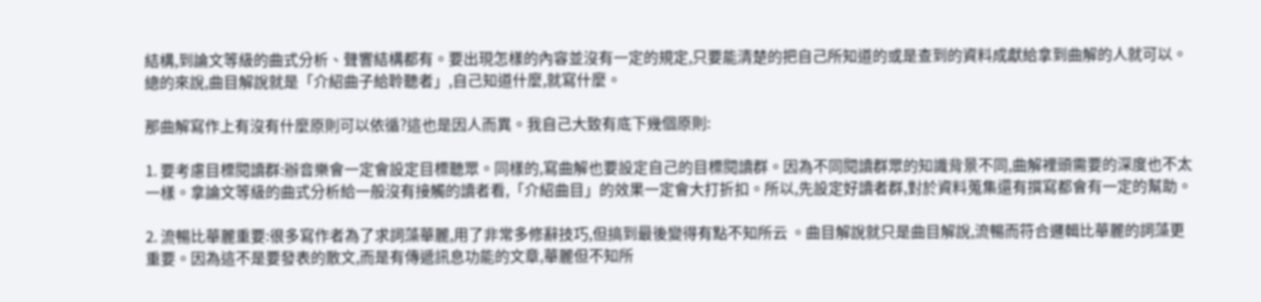結構,到論文等級的曲式分析、聲響結構都有。要出現怎樣的內容並沒有一定的規定,只要能清楚的把自己所知道的或是查到的資料成獻給拿到曲解的人就可以。總的來說,曲目解說就是「介紹曲子給聆聽者」,自己知道什麼,就寫什麼。

那曲解寫作上有沒有什麼原則可以依循?這也是因人而異。我自己大致有底下幾個原則:

1. 要考慮目標閱讀群:辦音樂會一定會設定目標聽眾。同樣的,寫曲解也要設定自己的目標閱讀群。因為不同閱讀群眾的知識背景不同,曲解裡頭需要的深度也不太一樣。拿論文等級的曲式分析給一般沒有接觸的讀者看,「介紹曲目」的效果一定會大打折扣。所以,先設定好讀者群,對於資料蒐集還有撰寫都會有一定的幫助。

2. 流暢比華麗重要:很多寫作者為了求詞藻華麗,用了非常多修辭技巧,但搞到最後變得有點不知所云 。曲目解說就只是曲目解說,流暢而符合邏輯比華麗的詞藻更重要。因為這不是要發表的散文,而是有傳遞訊息功能的文章,華麗但不知所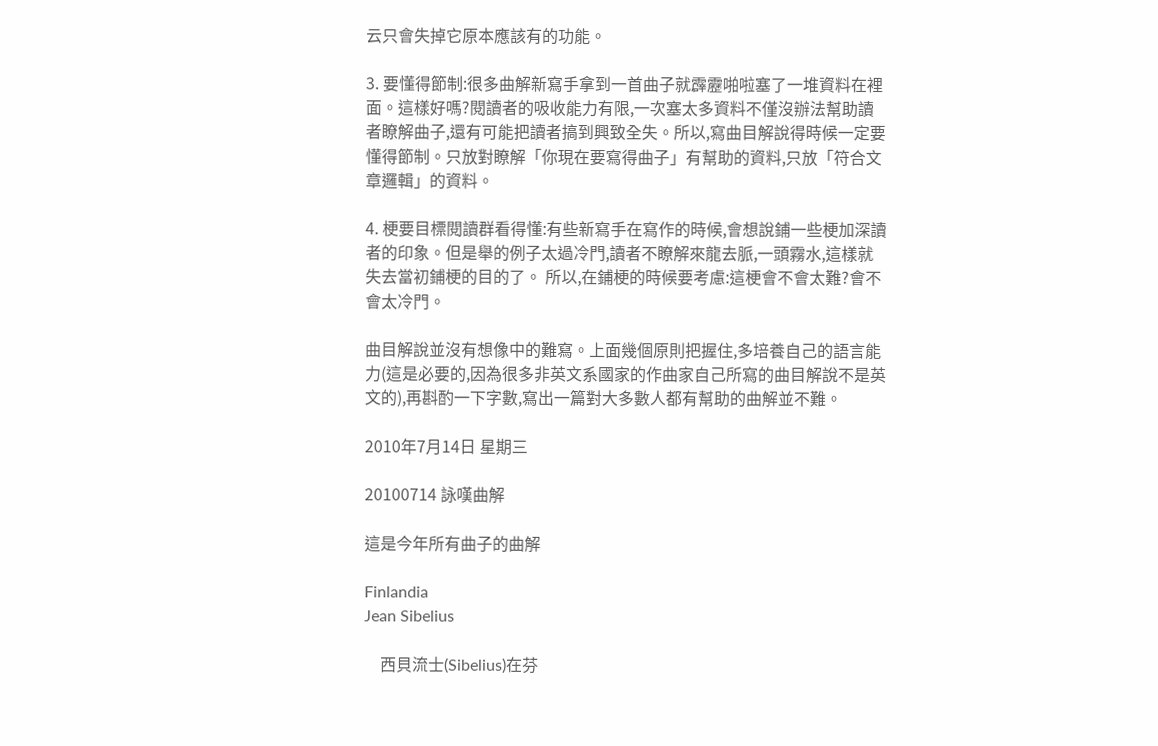云只會失掉它原本應該有的功能。

3. 要懂得節制:很多曲解新寫手拿到一首曲子就霹靂啪啦塞了一堆資料在裡面。這樣好嗎?閱讀者的吸收能力有限,一次塞太多資料不僅沒辦法幫助讀者瞭解曲子,還有可能把讀者搞到興致全失。所以,寫曲目解說得時候一定要懂得節制。只放對瞭解「你現在要寫得曲子」有幫助的資料,只放「符合文章邏輯」的資料。

4. 梗要目標閱讀群看得懂:有些新寫手在寫作的時候,會想說鋪一些梗加深讀者的印象。但是舉的例子太過冷門,讀者不瞭解來龍去脈,一頭霧水,這樣就失去當初鋪梗的目的了。 所以,在鋪梗的時候要考慮:這梗會不會太難?會不會太冷門。

曲目解說並沒有想像中的難寫。上面幾個原則把握住,多培養自己的語言能力(這是必要的,因為很多非英文系國家的作曲家自己所寫的曲目解說不是英文的),再斟酌一下字數,寫出一篇對大多數人都有幫助的曲解並不難。

2010年7月14日 星期三

20100714 詠嘆曲解

這是今年所有曲子的曲解

Finlandia
Jean Sibelius

    西貝流士(Sibelius)在芬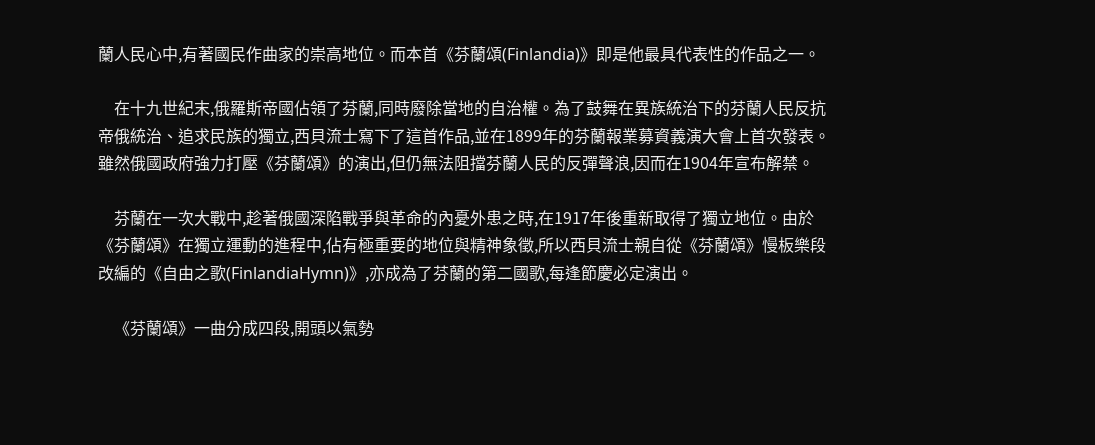蘭人民心中,有著國民作曲家的崇高地位。而本首《芬蘭頌(Finlandia)》即是他最具代表性的作品之一。

    在十九世紀末,俄羅斯帝國佔領了芬蘭,同時廢除當地的自治權。為了鼓舞在異族統治下的芬蘭人民反抗帝俄統治、追求民族的獨立,西貝流士寫下了這首作品,並在1899年的芬蘭報業募資義演大會上首次發表。雖然俄國政府強力打壓《芬蘭頌》的演出,但仍無法阻擋芬蘭人民的反彈聲浪,因而在1904年宣布解禁。

    芬蘭在一次大戰中,趁著俄國深陷戰爭與革命的內憂外患之時,在1917年後重新取得了獨立地位。由於《芬蘭頌》在獨立運動的進程中,佔有極重要的地位與精神象徵,所以西貝流士親自從《芬蘭頌》慢板樂段改編的《自由之歌(FinlandiaHymn)》,亦成為了芬蘭的第二國歌,每逢節慶必定演出。

    《芬蘭頌》一曲分成四段,開頭以氣勢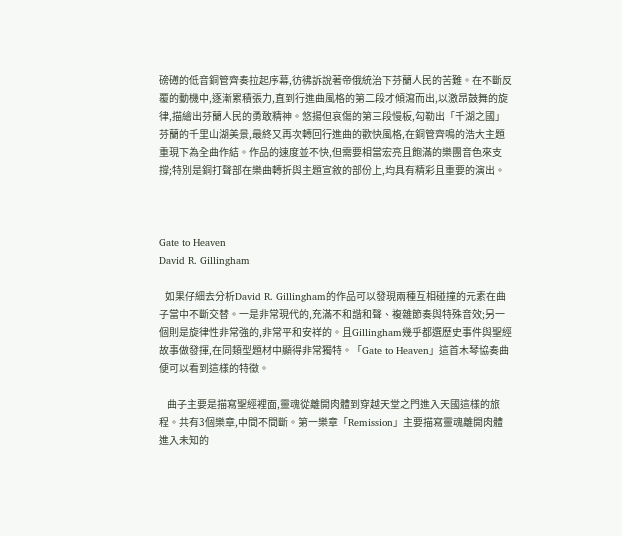磅礡的低音銅管齊奏拉起序幕,彷彿訴說著帝俄統治下芬蘭人民的苦難。在不斷反覆的動機中,逐漸累積張力,直到行進曲風格的第二段才傾瀉而出,以激昂鼓舞的旋律,描繪出芬蘭人民的勇敢精神。悠揚但哀傷的第三段慢板,勾勒出「千湖之國」芬蘭的千里山湖美景,最終又再次轉回行進曲的歡快風格,在銅管齊鳴的浩大主題重現下為全曲作結。作品的速度並不快,但需要相當宏亮且飽滿的樂團音色來支撐;特別是銅打聲部在樂曲轉折與主題宣敘的部份上,均具有精彩且重要的演出。



Gate to Heaven
David R. Gillingham

   如果仔細去分析David R. Gillingham的作品可以發現兩種互相碰撞的元素在曲子當中不斷交替。一是非常現代的,充滿不和諧和聲、複雜節奏與特殊音效;另一個則是旋律性非常強的,非常平和安祥的。且Gillingham幾乎都選歷史事件與聖經故事做發揮,在同類型題材中顯得非常獨特。「Gate to Heaven」這首木琴協奏曲便可以看到這樣的特徵。

    曲子主要是描寫聖經裡面,靈魂從離開肉體到穿越天堂之門進入天國這樣的旅程。共有3個樂章,中間不間斷。第一樂章「Remission」主要描寫靈魂離開肉體進入未知的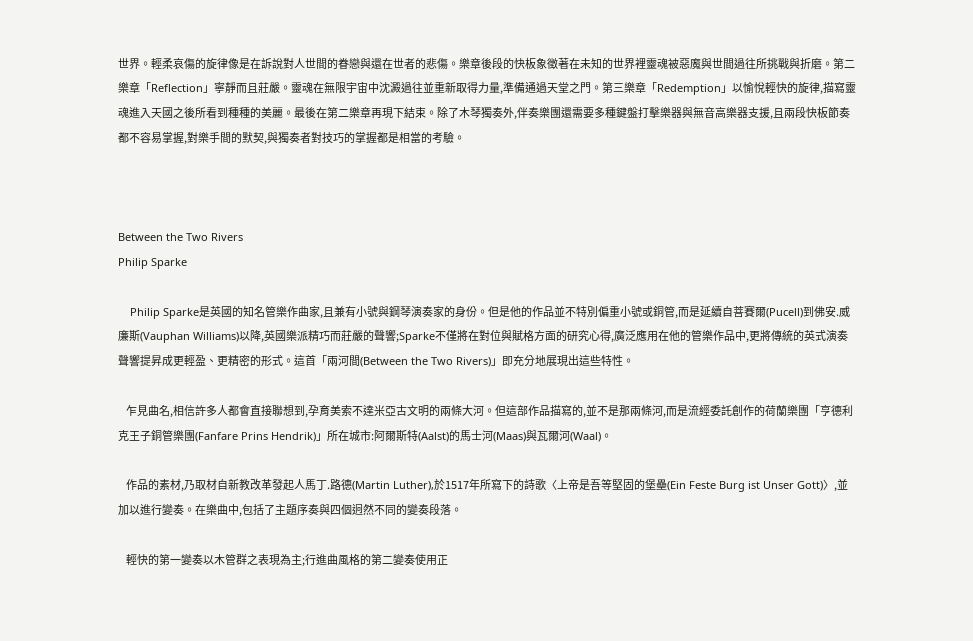世界。輕柔哀傷的旋律像是在訴說對人世間的眷戀與還在世者的悲傷。樂章後段的快板象徵著在未知的世界裡靈魂被惡魔與世間過往所挑戰與折磨。第二樂章「Reflection」寧靜而且莊嚴。靈魂在無限宇宙中沈澱過往並重新取得力量,準備通過天堂之門。第三樂章「Redemption」以愉悅輕快的旋律,描寫靈魂進入天國之後所看到種種的美麗。最後在第二樂章再現下結束。除了木琴獨奏外,伴奏樂團還需要多種鍵盤打擊樂器與無音高樂器支援,且兩段快板節奏都不容易掌握,對樂手間的默契,與獨奏者對技巧的掌握都是相當的考驗。



Between the Two Rivers
Philip Sparke

    Philip Sparke是英國的知名管樂作曲家,且兼有小號與鋼琴演奏家的身份。但是他的作品並不特別偏重小號或銅管,而是延續自菩賽爾(Pucell)到佛安.威廉斯(Vauphan Williams)以降,英國樂派精巧而莊嚴的聲響;Sparke不僅將在對位與賦格方面的研究心得,廣泛應用在他的管樂作品中,更將傳統的英式演奏聲響提昇成更輕盈、更精密的形式。這首「兩河間(Between the Two Rivers)」即充分地展現出這些特性。

    乍見曲名,相信許多人都會直接聯想到,孕育美索不達米亞古文明的兩條大河。但這部作品描寫的,並不是那兩條河,而是流經委託創作的荷蘭樂團「亨德利克王子銅管樂團(Fanfare Prins Hendrik)」所在城市:阿爾斯特(Aalst)的馬士河(Maas)與瓦爾河(Waal)。

    作品的素材,乃取材自新教改革發起人馬丁.路德(Martin Luther),於1517年所寫下的詩歌〈上帝是吾等堅固的堡壘(Ein Feste Burg ist Unser Gott)〉,並加以進行變奏。在樂曲中,包括了主題序奏與四個迥然不同的變奏段落。

    輕快的第一變奏以木管群之表現為主;行進曲風格的第二變奏使用正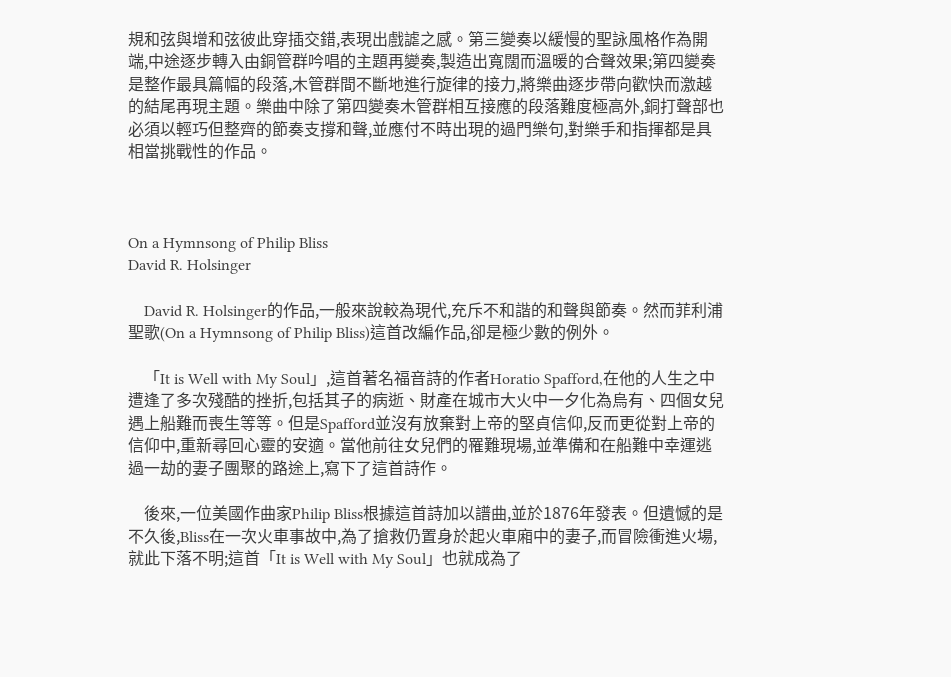規和弦與增和弦彼此穿插交錯,表現出戲謔之感。第三變奏以緩慢的聖詠風格作為開端,中途逐步轉入由銅管群吟唱的主題再變奏,製造出寬闊而溫暖的合聲效果;第四變奏是整作最具篇幅的段落,木管群間不斷地進行旋律的接力,將樂曲逐步帶向歡快而激越的結尾再現主題。樂曲中除了第四變奏木管群相互接應的段落難度極高外,銅打聲部也必須以輕巧但整齊的節奏支撐和聲,並應付不時出現的過門樂句,對樂手和指揮都是具相當挑戰性的作品。



On a Hymnsong of Philip Bliss
David R. Holsinger

    David R. Holsinger的作品,一般來說較為現代,充斥不和諧的和聲與節奏。然而菲利浦聖歌(On a Hymnsong of Philip Bliss)這首改編作品,卻是極少數的例外。

    「It is Well with My Soul」,這首著名福音詩的作者Horatio Spafford,在他的人生之中遭逢了多次殘酷的挫折,包括其子的病逝、財產在城市大火中一夕化為烏有、四個女兒遇上船難而喪生等等。但是Spafford並沒有放棄對上帝的堅貞信仰,反而更從對上帝的信仰中,重新尋回心靈的安適。當他前往女兒們的罹難現場,並準備和在船難中幸運逃過一劫的妻子團聚的路途上,寫下了這首詩作。

    後來,一位美國作曲家Philip Bliss根據這首詩加以譜曲,並於1876年發表。但遺憾的是不久後,Bliss在一次火車事故中,為了搶救仍置身於起火車廂中的妻子,而冒險衝進火場,就此下落不明;這首「It is Well with My Soul」也就成為了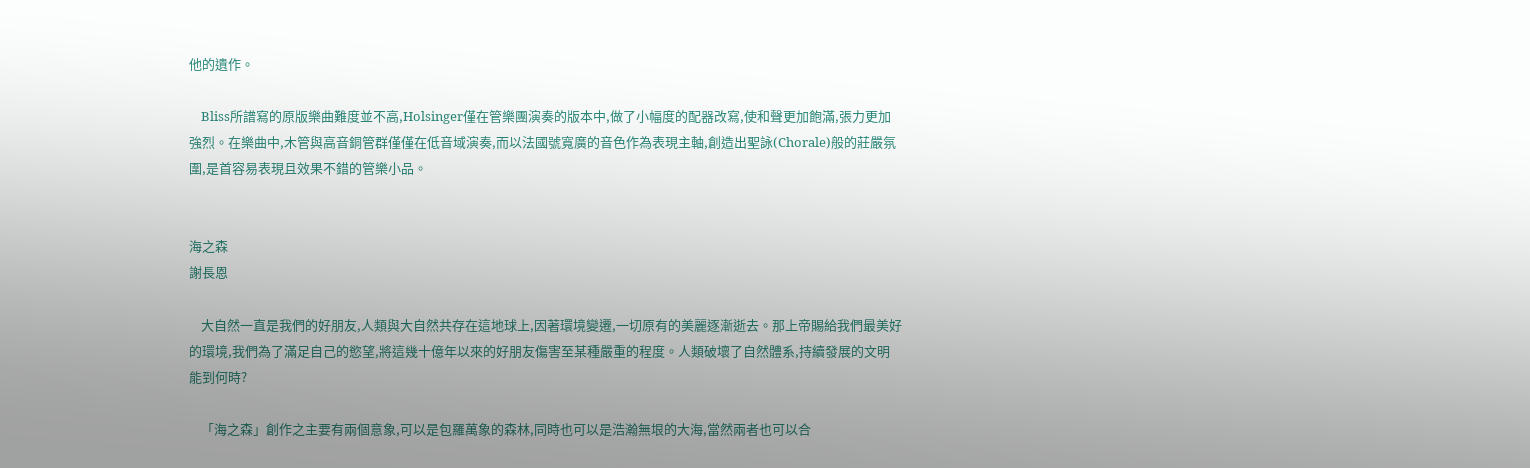他的遺作。

    Bliss所譜寫的原版樂曲難度並不高,Holsinger僅在管樂團演奏的版本中,做了小幅度的配器改寫,使和聲更加飽滿,張力更加強烈。在樂曲中,木管與高音銅管群僅僅在低音域演奏,而以法國號寬廣的音色作為表現主軸,創造出聖詠(Chorale)般的莊嚴氛圍,是首容易表現且效果不錯的管樂小品。


海之森
謝長恩

    大自然一直是我們的好朋友,人類與大自然共存在這地球上,因著環境變遷,一切原有的美麗逐漸逝去。那上帝賜給我們最美好的環境,我們為了滿足自己的慾望,將這幾十億年以來的好朋友傷害至某種嚴重的程度。人類破壞了自然體系,持續發展的文明能到何時?

    「海之森」創作之主要有兩個意象,可以是包羅萬象的森林,同時也可以是浩瀚無垠的大海,當然兩者也可以合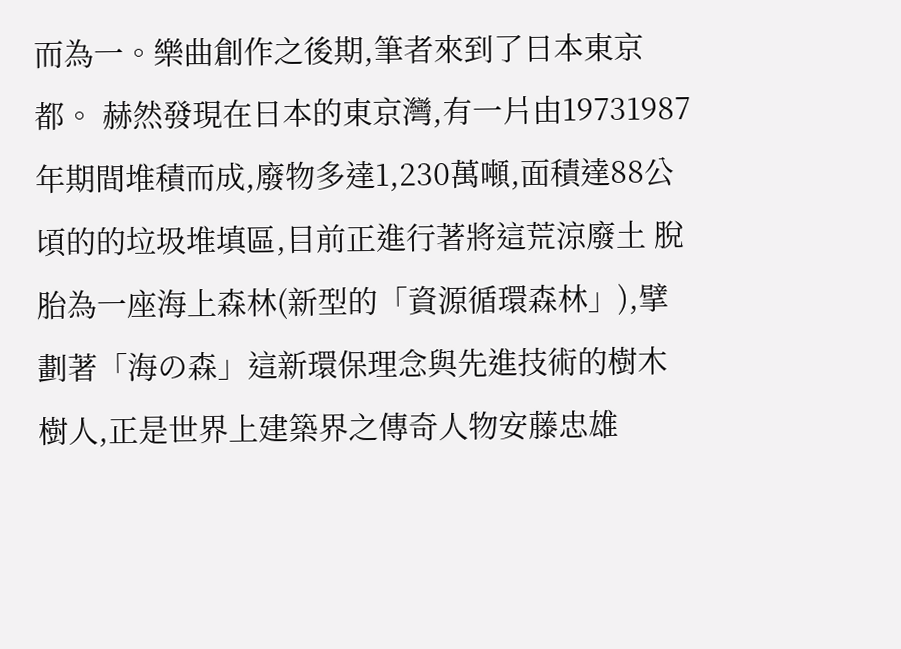而為一。樂曲創作之後期,筆者來到了日本東京都。 赫然發現在日本的東京灣,有一片由19731987年期間堆積而成,廢物多達1,230萬噸,面積達88公頃的的垃圾堆填區,目前正進行著將這荒涼廢土 脫胎為一座海上森林(新型的「資源循環森林」),擘劃著「海の森」這新環保理念與先進技術的樹木樹人,正是世界上建築界之傳奇人物安藤忠雄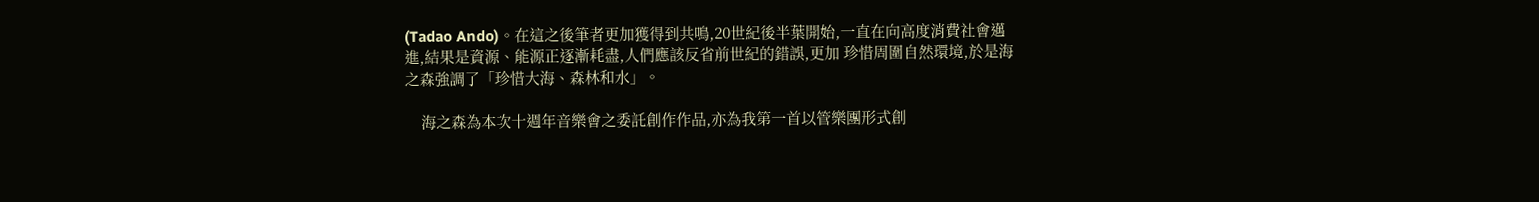(Tadao Ando)。在這之後筆者更加獲得到共鳴,20世紀後半葉開始,一直在向高度消費社會邁進,結果是資源、能源正逐漸耗盡,人們應該反省前世紀的錯誤,更加 珍惜周圍自然環境,於是海之森強調了「珍惜大海、森林和水」。

    海之森為本次十週年音樂會之委託創作作品,亦為我第一首以管樂團形式創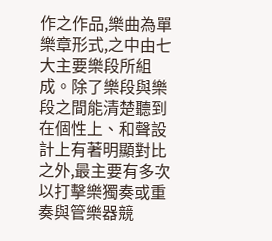作之作品,樂曲為單樂章形式,之中由七大主要樂段所組成。除了樂段與樂段之間能清楚聽到在個性上、和聲設計上有著明顯對比之外,最主要有多次以打擊樂獨奏或重奏與管樂器競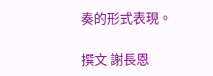奏的形式表現。

撰文 謝長恩